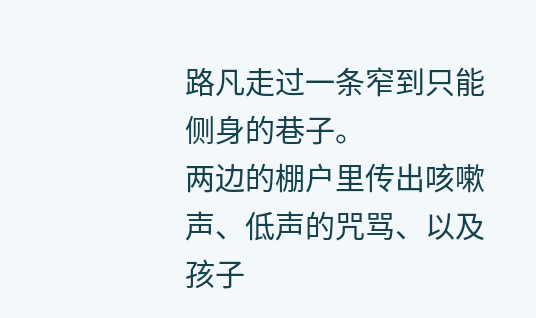路凡走过一条窄到只能侧身的巷子。
两边的棚户里传出咳嗽声、低声的咒骂、以及孩子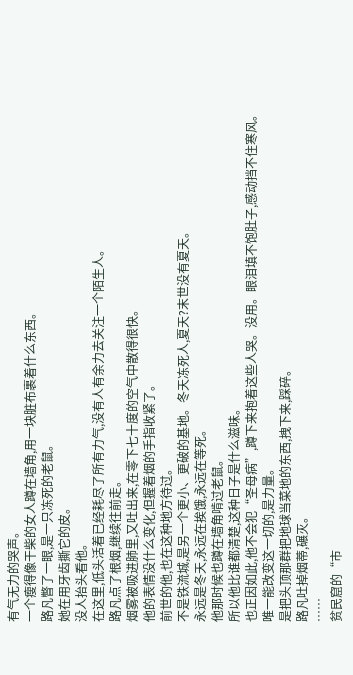有气无力的哭声。
一个瘦得像干柴的女人蹲在墙角,用一块脏布裹着什么东西。
路凡瞥了一眼,是一只冻死的老鼠。
她在用牙齿撕它的皮。
没人抬头看他。
在这里,低头活着已经耗尽了所有力气,没有人有余力去关注一个陌生人。
路凡点了根烟,继续往前走。
烟雾被吸进肺里,又吐出来,在零下七十度的空气中散得很快。
他的表情没什么变化,但握着烟的手指收紧了。
前世的他,也在这种地方待过。
不是铁流城,是另一个更小、更破的基地。冬天冻死人,夏天?末世没有夏天。
永远是冬天,永远在挨饿,永远在等死。
他那时候也蹲在墙角啃过老鼠。
所以他比谁都清楚,这种日子是什么滋味。
也正因如此,他不会犯“圣母病”,蹲下来抱着这些人哭。没用。眼泪填不饱肚子,感动挡不住寒风。
唯一能改变这一切的,是力量。
是把头顶那群把地球当菜地的东西,拽下来,踩碎。
路凡吐掉烟蒂,碾灭。
……
贫民窟的“市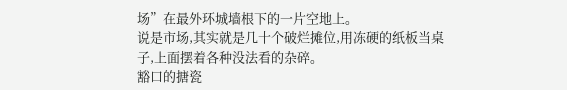场”在最外环城墙根下的一片空地上。
说是市场,其实就是几十个破烂摊位,用冻硬的纸板当桌子,上面摆着各种没法看的杂碎。
豁口的搪瓷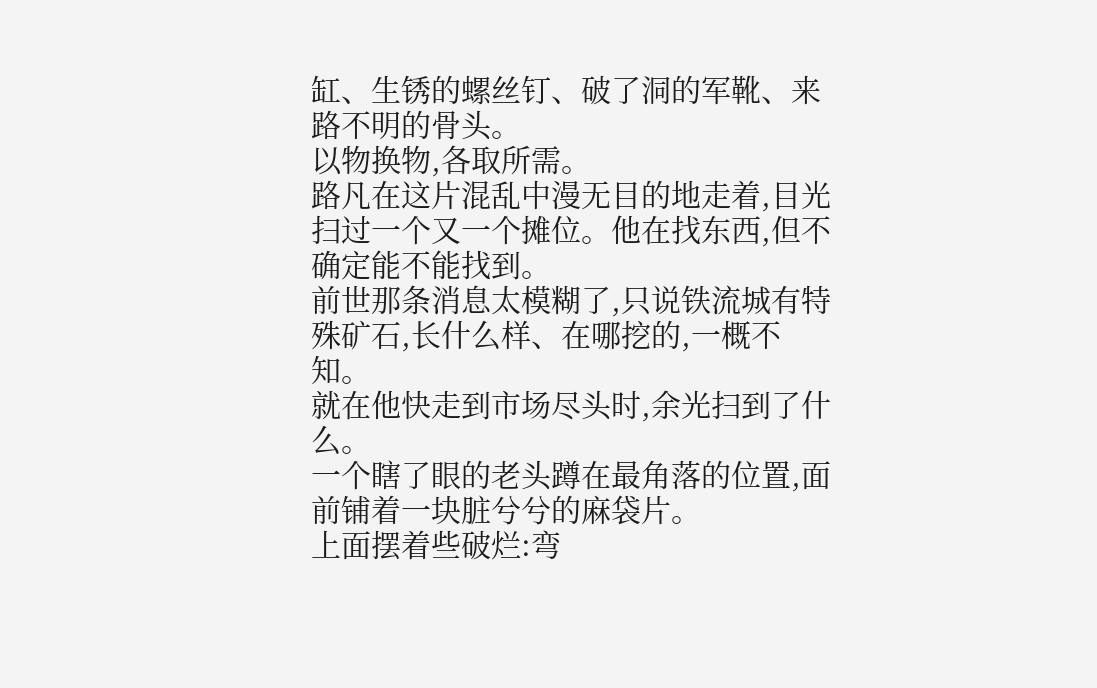缸、生锈的螺丝钉、破了洞的军靴、来路不明的骨头。
以物换物,各取所需。
路凡在这片混乱中漫无目的地走着,目光扫过一个又一个摊位。他在找东西,但不确定能不能找到。
前世那条消息太模糊了,只说铁流城有特殊矿石,长什么样、在哪挖的,一概不知。
就在他快走到市场尽头时,余光扫到了什么。
一个瞎了眼的老头蹲在最角落的位置,面前铺着一块脏兮兮的麻袋片。
上面摆着些破烂:弯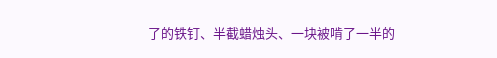了的铁钉、半截蜡烛头、一块被啃了一半的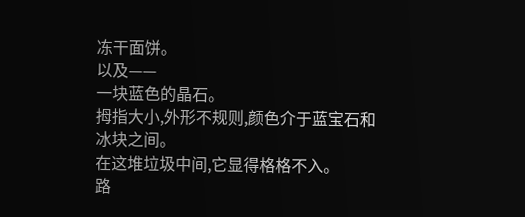冻干面饼。
以及——
一块蓝色的晶石。
拇指大小,外形不规则,颜色介于蓝宝石和冰块之间。
在这堆垃圾中间,它显得格格不入。
路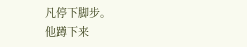凡停下脚步。
他蹲下来